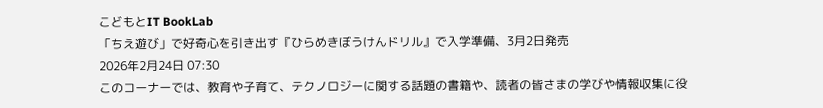こどもとIT BookLab
「ちえ遊び」で好奇心を引き出す『ひらめきぼうけんドリル』で入学準備、3月2日発売
2026年2月24日 07:30
このコーナーでは、教育や子育て、テクノロジーに関する話題の書籍や、読者の皆さまの学びや情報収集に役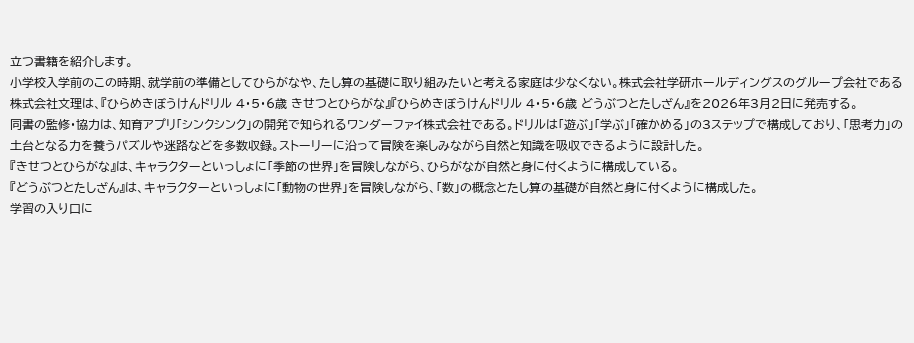立つ書籍を紹介します。
小学校入学前のこの時期、就学前の準備としてひらがなや、たし算の基礎に取り組みたいと考える家庭は少なくない。株式会社学研ホールディングスのグループ会社である株式会社文理は、『ひらめきぼうけんドリル 4・5・6歳 きせつとひらがな』『ひらめきぼうけんドリル 4・5・6歳 どうぶつとたしざん』を2026年3月2日に発売する。
同書の監修・協力は、知育アプリ「シンクシンク」の開発で知られるワンダーファイ株式会社である。ドリルは「遊ぶ」「学ぶ」「確かめる」の3ステップで構成しており、「思考力」の土台となる力を養うパズルや迷路などを多数収録。ストーリーに沿って冒険を楽しみながら自然と知識を吸収できるように設計した。
『きせつとひらがな』は、キャラクターといっしょに「季節の世界」を冒険しながら、ひらがなが自然と身に付くように構成している。
『どうぶつとたしざん』は、キャラクターといっしょに「動物の世界」を冒険しながら、「数」の概念とたし算の基礎が自然と身に付くように構成した。
学習の入り口に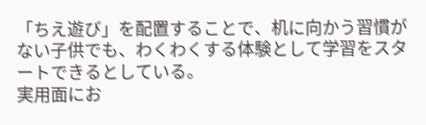「ちえ遊び」を配置することで、机に向かう習慣がない子供でも、わくわくする体験として学習をスタートできるとしている。
実用面にお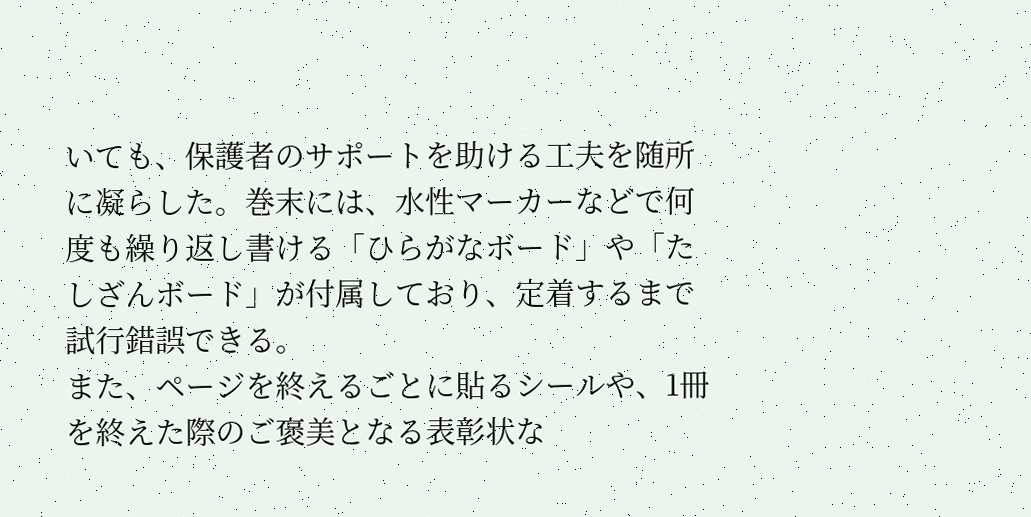いても、保護者のサポートを助ける工夫を随所に凝らした。巻末には、水性マーカーなどで何度も繰り返し書ける「ひらがなボード」や「たしざんボード」が付属しており、定着するまで試行錯誤できる。
また、ページを終えるごとに貼るシールや、1冊を終えた際のご褒美となる表彰状な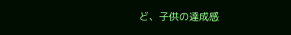ど、子供の達成感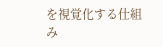を視覚化する仕組み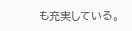も充実している。